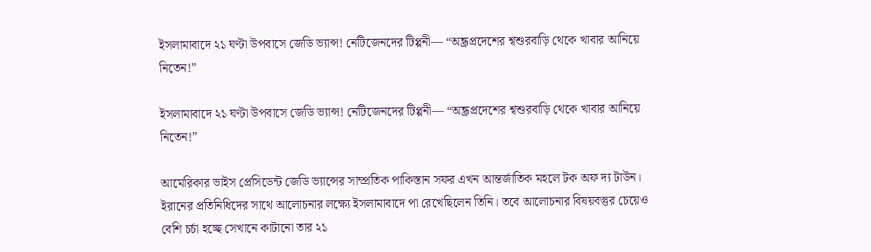ইসলামাবাদে ২১ ঘণ্টা উপবাসে জেডি ভ্যান্স! নেটিজেনদের টিপ্পনী— “অন্ধ্রপ্রদেশের শ্বশুরবাড়ি থেকে খাবার আনিয়ে নিতেন!”

ইসলামাবাদে ২১ ঘণ্টা উপবাসে জেডি ভ্যান্স! নেটিজেনদের টিপ্পনী— “অন্ধ্রপ্রদেশের শ্বশুরবাড়ি থেকে খাবার আনিয়ে নিতেন!”

আমেরিকার ভাইস প্রেসিডেন্ট জেডি ভ্যান্সের সাম্প্রতিক পাকিস্তান সফর এখন আন্তর্জাতিক মহলে টক অফ দ্য টাউন। ইরানের প্রতিনিধিদের সাথে আলোচনার লক্ষ্যে ইসলামাবাদে পা রেখেছিলেন তিনি। তবে আলোচনার বিষয়বস্তুর চেয়েও বেশি চর্চা হচ্ছে সেখানে কাটানো তার ২১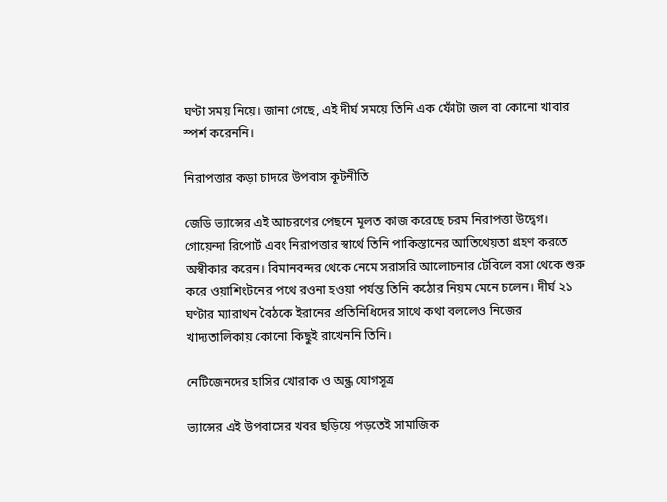ঘণ্টা সময় নিয়ে। জানা গেছে, এই দীর্ঘ সময়ে তিনি এক ফোঁটা জল বা কোনো খাবার স্পর্শ করেননি।

নিরাপত্তার কড়া চাদরে উপবাস কূটনীতি

জেডি ভ্যান্সের এই আচরণের পেছনে মূলত কাজ করেছে চরম নিরাপত্তা উদ্বেগ। গোয়েন্দা রিপোর্ট এবং নিরাপত্তার স্বার্থে তিনি পাকিস্তানের আতিথেয়তা গ্রহণ করতে অস্বীকার করেন। বিমানবন্দর থেকে নেমে সরাসরি আলোচনার টেবিলে বসা থেকে শুরু করে ওয়াশিংটনের পথে রওনা হওয়া পর্যন্ত তিনি কঠোর নিয়ম মেনে চলেন। দীর্ঘ ২১ ঘণ্টার ম্যারাথন বৈঠকে ইরানের প্রতিনিধিদের সাথে কথা বললেও নিজের খাদ্যতালিকায় কোনো কিছুই রাখেননি তিনি।

নেটিজেনদের হাসির খোরাক ও অন্ধ্র যোগসূত্র

ভ্যান্সের এই উপবাসের খবর ছড়িয়ে পড়তেই সামাজিক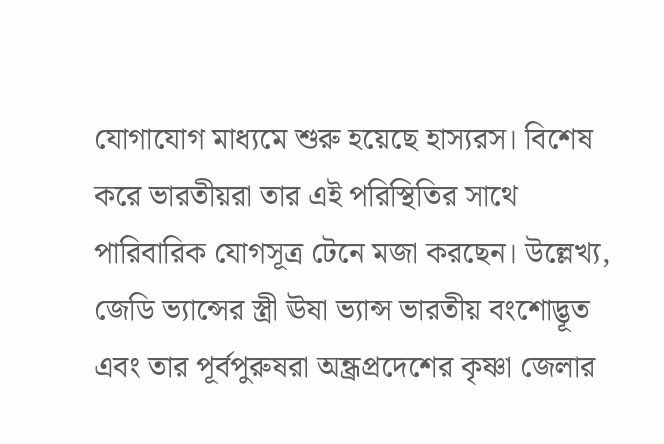যোগাযোগ মাধ্যমে শুরু হয়েছে হাস্যরস। বিশেষ করে ভারতীয়রা তার এই পরিস্থিতির সাথে পারিবারিক যোগসূত্র টেনে মজা করছেন। উল্লেখ্য, জেডি ভ্যান্সের স্ত্রী ঊষা ভ্যান্স ভারতীয় বংশোদ্ভূত এবং তার পূর্বপুরুষরা অন্ধ্রপ্রদেশের কৃষ্ণা জেলার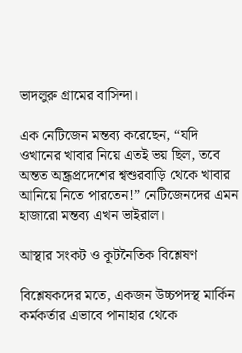ভাদলুরু গ্রামের বাসিন্দা।

এক নেটিজেন মন্তব্য করেছেন, “যদি ওখানের খাবার নিয়ে এতই ভয় ছিল, তবে অন্তত অন্ধ্রপ্রদেশের শ্বশুরবাড়ি থেকে খাবার আনিয়ে নিতে পারতেন!” নেটিজেনদের এমন হাজারো মন্তব্য এখন ভাইরাল।

আস্থার সংকট ও কূটনৈতিক বিশ্লেষণ

বিশ্লেষকদের মতে, একজন উচ্চপদস্থ মার্কিন কর্মকর্তার এভাবে পানাহার থেকে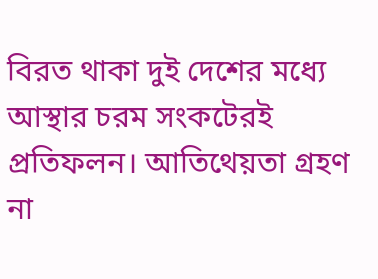বিরত থাকা দুই দেশের মধ্যে আস্থার চরম সংকটেরই প্রতিফলন। আতিথেয়তা গ্রহণ না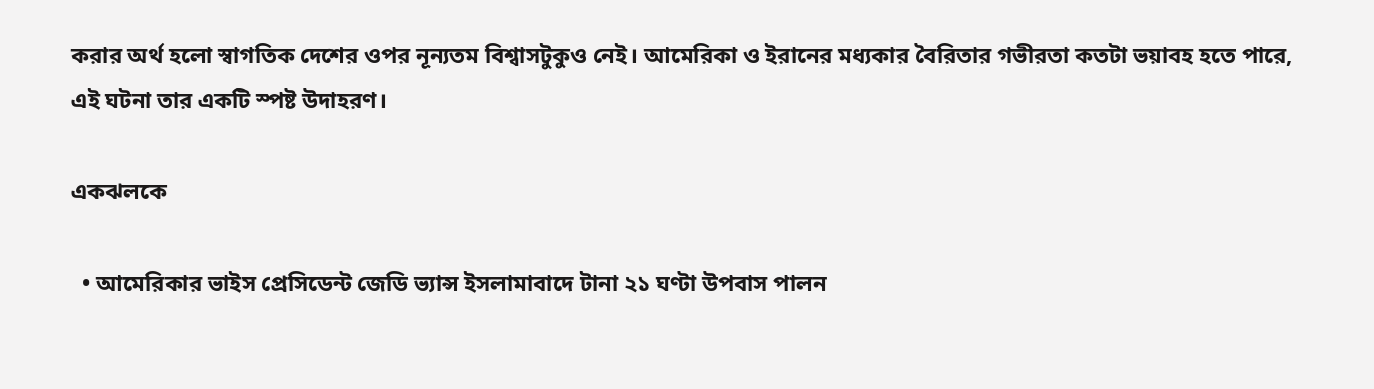করার অর্থ হলো স্বাগতিক দেশের ওপর নূন্যতম বিশ্বাসটুকুও নেই। আমেরিকা ও ইরানের মধ্যকার বৈরিতার গভীরতা কতটা ভয়াবহ হতে পারে, এই ঘটনা তার একটি স্পষ্ট উদাহরণ।

একঝলকে

  • আমেরিকার ভাইস প্রেসিডেন্ট জেডি ভ্যান্স ইসলামাবাদে টানা ২১ ঘণ্টা উপবাস পালন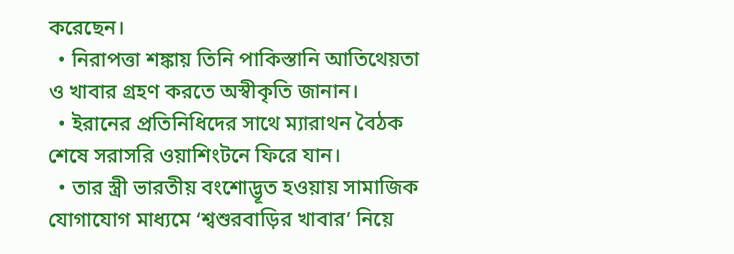করেছেন।
  • নিরাপত্তা শঙ্কায় তিনি পাকিস্তানি আতিথেয়তা ও খাবার গ্রহণ করতে অস্বীকৃতি জানান।
  • ইরানের প্রতিনিধিদের সাথে ম্যারাথন বৈঠক শেষে সরাসরি ওয়াশিংটনে ফিরে যান।
  • তার স্ত্রী ভারতীয় বংশোদ্ভূত হওয়ায় সামাজিক যোগাযোগ মাধ্যমে ‘শ্বশুরবাড়ির খাবার’ নিয়ে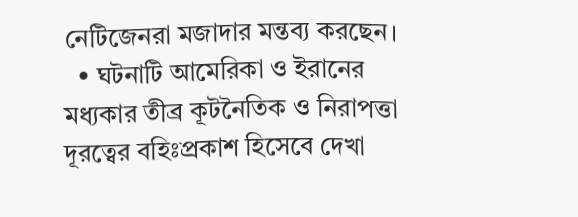নেটিজেনরা মজাদার মন্তব্য করছেন।
  • ঘটনাটি আমেরিকা ও ইরানের মধ্যকার তীব্র কূটনৈতিক ও নিরাপত্তা দূরত্বের বহিঃপ্রকাশ হিসেবে দেখা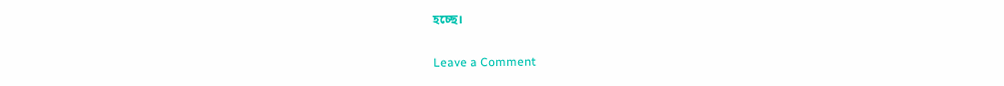হচ্ছে।

Leave a Comment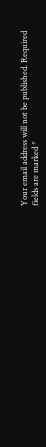Your email address will not be published. Required fields are marked *